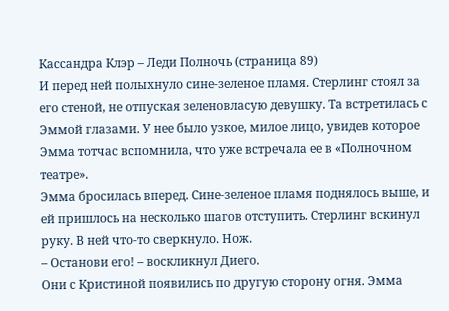Кассандра Клэр – Леди Полночь (страница 89)
И перед ней полыхнуло сине-зеленое пламя. Стерлинг стоял за его стеной, не отпуская зеленовласую девушку. Та встретилась с Эммой глазами. У нее было узкое, милое лицо, увидев которое Эмма тотчас вспомнила, что уже встречала ее в «Полночном театре».
Эмма бросилась вперед. Сине-зеленое пламя поднялось выше, и ей пришлось на несколько шагов отступить. Стерлинг вскинул руку. В ней что-то сверкнуло. Нож.
– Останови его! – воскликнул Диего.
Они с Кристиной появились по другую сторону огня. Эмма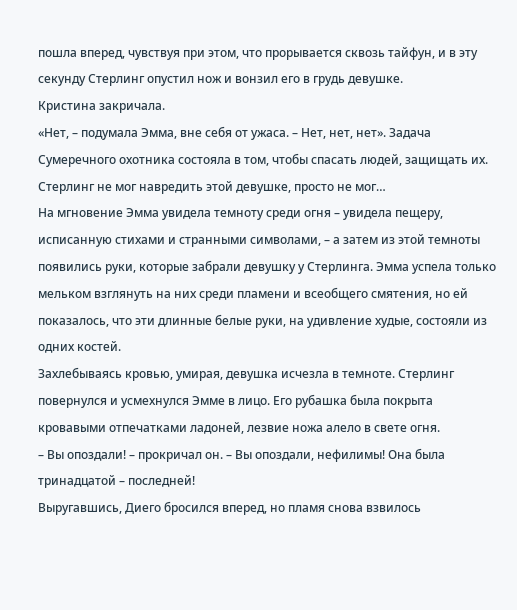пошла вперед, чувствуя при этом, что прорывается сквозь тайфун, и в эту секунду Стерлинг опустил нож и вонзил его в грудь девушке.
Кристина закричала.
«Нет, – подумала Эмма, вне себя от ужаса. – Нет, нет, нет». Задача Сумеречного охотника состояла в том, чтобы спасать людей, защищать их. Стерлинг не мог навредить этой девушке, просто не мог…
На мгновение Эмма увидела темноту среди огня – увидела пещеру, исписанную стихами и странными символами, – а затем из этой темноты появились руки, которые забрали девушку у Стерлинга. Эмма успела только мельком взглянуть на них среди пламени и всеобщего смятения, но ей показалось, что эти длинные белые руки, на удивление худые, состояли из одних костей.
Захлебываясь кровью, умирая, девушка исчезла в темноте. Стерлинг повернулся и усмехнулся Эмме в лицо. Его рубашка была покрыта кровавыми отпечатками ладоней, лезвие ножа алело в свете огня.
– Вы опоздали! – прокричал он. – Вы опоздали, нефилимы! Она была тринадцатой – последней!
Выругавшись, Диего бросился вперед, но пламя снова взвилось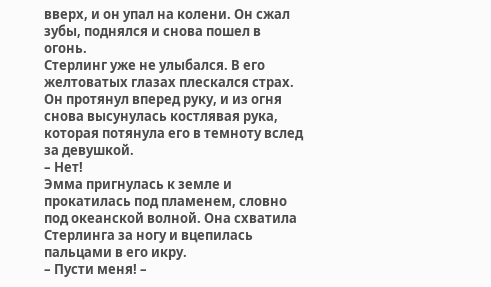вверх, и он упал на колени. Он сжал зубы, поднялся и снова пошел в огонь.
Стерлинг уже не улыбался. В его желтоватых глазах плескался страх. Он протянул вперед руку, и из огня снова высунулась костлявая рука, которая потянула его в темноту вслед за девушкой.
– Нет!
Эмма пригнулась к земле и прокатилась под пламенем, словно под океанской волной. Она схватила Стерлинга за ногу и вцепилась пальцами в его икру.
– Пусти меня! –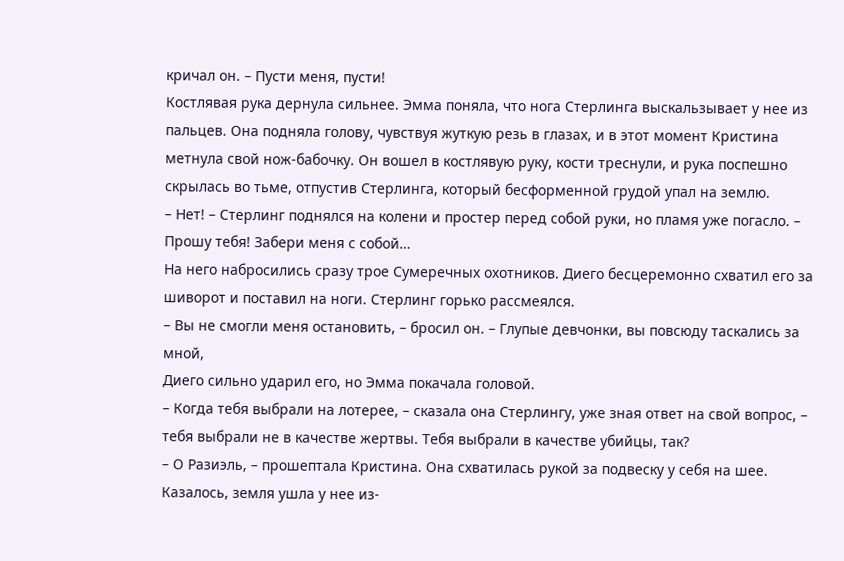кричал он. – Пусти меня, пусти!
Костлявая рука дернула сильнее. Эмма поняла, что нога Стерлинга выскальзывает у нее из пальцев. Она подняла голову, чувствуя жуткую резь в глазах, и в этот момент Кристина метнула свой нож-бабочку. Он вошел в костлявую руку, кости треснули, и рука поспешно скрылась во тьме, отпустив Стерлинга, который бесформенной грудой упал на землю.
– Нет! – Стерлинг поднялся на колени и простер перед собой руки, но пламя уже погасло. – Прошу тебя! Забери меня с собой…
На него набросились сразу трое Сумеречных охотников. Диего бесцеремонно схватил его за шиворот и поставил на ноги. Стерлинг горько рассмеялся.
– Вы не смогли меня остановить, – бросил он. – Глупые девчонки, вы повсюду таскались за мной,
Диего сильно ударил его, но Эмма покачала головой.
– Когда тебя выбрали на лотерее, – сказала она Стерлингу, уже зная ответ на свой вопрос, – тебя выбрали не в качестве жертвы. Тебя выбрали в качестве убийцы, так?
– О Разиэль, – прошептала Кристина. Она схватилась рукой за подвеску у себя на шее. Казалось, земля ушла у нее из-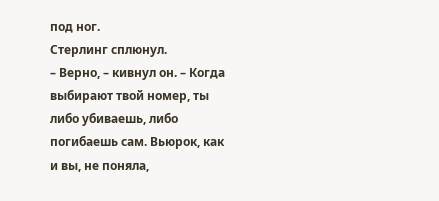под ног.
Стерлинг сплюнул.
– Верно, – кивнул он. – Когда выбирают твой номер, ты либо убиваешь, либо погибаешь сам. Вьюрок, как и вы, не поняла,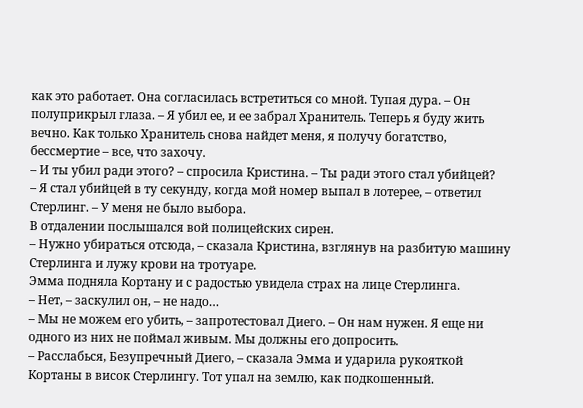как это работает. Она согласилась встретиться со мной. Тупая дура. – Он полуприкрыл глаза. – Я убил ее, и ее забрал Хранитель. Теперь я буду жить вечно. Как только Хранитель снова найдет меня, я получу богатство, бессмертие – все, что захочу.
– И ты убил ради этого? – спросила Кристина. – Ты ради этого стал убийцей?
– Я стал убийцей в ту секунду, когда мой номер выпал в лотерее, – ответил Стерлинг. – У меня не было выбора.
В отдалении послышался вой полицейских сирен.
– Нужно убираться отсюда, – сказала Кристина, взглянув на разбитую машину Стерлинга и лужу крови на тротуаре.
Эмма подняла Кортану и с радостью увидела страх на лице Стерлинга.
– Нет, – заскулил он, – не надо…
– Мы не можем его убить, – запротестовал Диего. – Он нам нужен. Я еще ни одного из них не поймал живым. Мы должны его допросить.
– Расслабься, Безупречный Диего, – сказала Эмма и ударила рукояткой Кортаны в висок Стерлингу. Тот упал на землю, как подкошенный.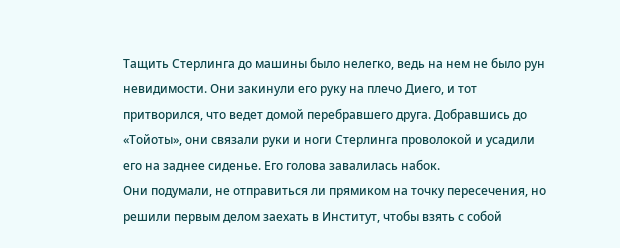Тащить Стерлинга до машины было нелегко, ведь на нем не было рун невидимости. Они закинули его руку на плечо Диего, и тот притворился, что ведет домой перебравшего друга. Добравшись до «Тойоты», они связали руки и ноги Стерлинга проволокой и усадили его на заднее сиденье. Его голова завалилась набок.
Они подумали, не отправиться ли прямиком на точку пересечения, но решили первым делом заехать в Институт, чтобы взять с собой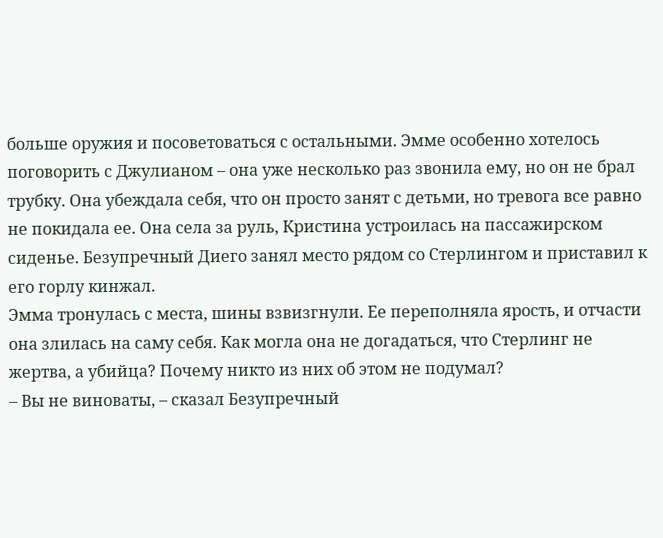больше оружия и посоветоваться с остальными. Эмме особенно хотелось поговорить с Джулианом – она уже несколько раз звонила ему, но он не брал трубку. Она убеждала себя, что он просто занят с детьми, но тревога все равно не покидала ее. Она села за руль, Кристина устроилась на пассажирском сиденье. Безупречный Диего занял место рядом со Стерлингом и приставил к его горлу кинжал.
Эмма тронулась с места, шины взвизгнули. Ее переполняла ярость, и отчасти она злилась на саму себя. Как могла она не догадаться, что Стерлинг не жертва, а убийца? Почему никто из них об этом не подумал?
– Вы не виноваты, – сказал Безупречный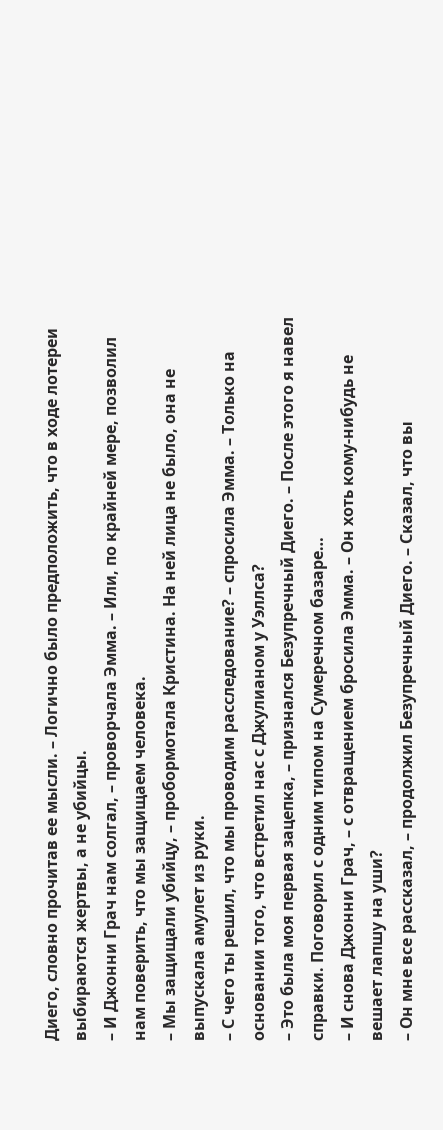Диего, словно прочитав ее мысли. – Логично было предположить, что в ходе лотереи выбираются жертвы, а не убийцы.
– И Джонни Грач нам солгал, – проворчала Эмма. – Или, по крайней мере, позволил нам поверить, что мы защищаем человека.
– Мы защищали убийцу, – пробормотала Кристина. На ней лица не было, она не выпускала амулет из руки.
– С чего ты решил, что мы проводим расследование? – спросила Эмма. – Только на основании того, что встретил нас с Джулианом у Уэллса?
– Это была моя первая зацепка, – признался Безупречный Диего. – После этого я навел справки. Поговорил с одним типом на Сумеречном базаре…
– И снова Джонни Грач, – с отвращением бросила Эмма. – Он хоть кому-нибудь не вешает лапшу на уши?
– Он мне все рассказал, – продолжил Безупречный Диего. – Сказал, что вы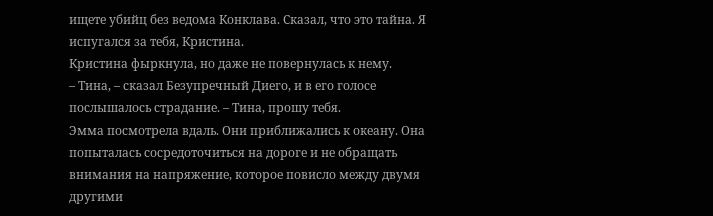ищете убийц без ведома Конклава. Сказал, что это тайна. Я испугался за тебя, Кристина.
Кристина фыркнула, но даже не повернулась к нему.
– Тина, – сказал Безупречный Диего, и в его голосе послышалось страдание. – Тина, прошу тебя.
Эмма посмотрела вдаль. Они приближались к океану. Она попыталась сосредоточиться на дороге и не обращать внимания на напряжение, которое повисло между двумя другими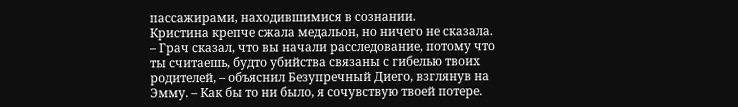пассажирами, находившимися в сознании.
Кристина крепче сжала медальон, но ничего не сказала.
– Грач сказал, что вы начали расследование, потому что ты считаешь, будто убийства связаны с гибелью твоих родителей, – объяснил Безупречный Диего, взглянув на Эмму. – Как бы то ни было, я сочувствую твоей потере.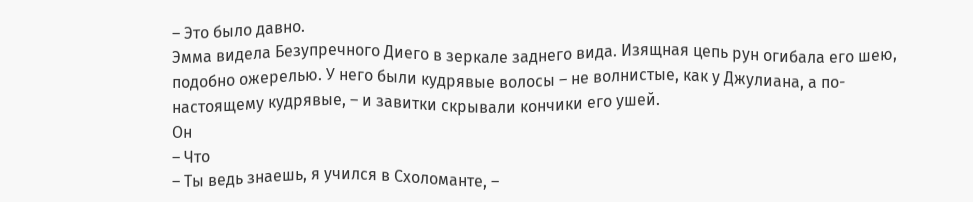– Это было давно.
Эмма видела Безупречного Диего в зеркале заднего вида. Изящная цепь рун огибала его шею, подобно ожерелью. У него были кудрявые волосы – не волнистые, как у Джулиана, а по-настоящему кудрявые, – и завитки скрывали кончики его ушей.
Он
– Что
– Ты ведь знаешь, я учился в Схоломанте, –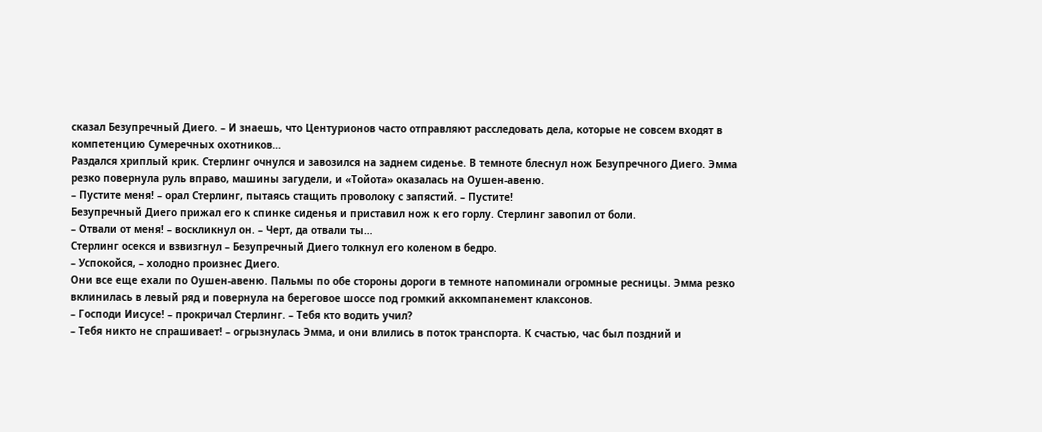сказал Безупречный Диего. – И знаешь, что Центурионов часто отправляют расследовать дела, которые не совсем входят в компетенцию Сумеречных охотников…
Раздался хриплый крик. Стерлинг очнулся и завозился на заднем сиденье. В темноте блеснул нож Безупречного Диего. Эмма резко повернула руль вправо, машины загудели, и «Тойота» оказалась на Оушен-авеню.
– Пустите меня! – орал Стерлинг, пытаясь стащить проволоку с запястий. – Пустите!
Безупречный Диего прижал его к спинке сиденья и приставил нож к его горлу. Стерлинг завопил от боли.
– Отвали от меня! – воскликнул он. – Черт, да отвали ты…
Стерлинг осекся и взвизгнул – Безупречный Диего толкнул его коленом в бедро.
– Успокойся, – холодно произнес Диего.
Они все еще ехали по Оушен-авеню. Пальмы по обе стороны дороги в темноте напоминали огромные ресницы. Эмма резко вклинилась в левый ряд и повернула на береговое шоссе под громкий аккомпанемент клаксонов.
– Господи Иисусе! – прокричал Стерлинг. – Тебя кто водить учил?
– Тебя никто не спрашивает! – огрызнулась Эмма, и они влились в поток транспорта. К счастью, час был поздний и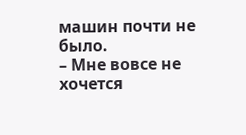машин почти не было.
– Мне вовсе не хочется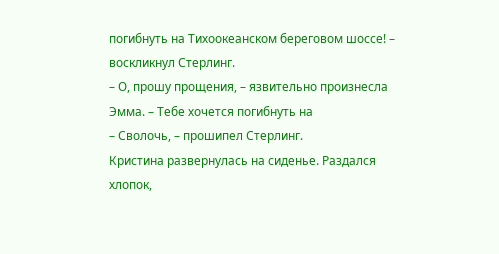погибнуть на Тихоокеанском береговом шоссе! – воскликнул Стерлинг.
– О, прошу прощения, – язвительно произнесла Эмма. – Тебе хочется погибнуть на
– Сволочь, – прошипел Стерлинг.
Кристина развернулась на сиденье. Раздался хлопок,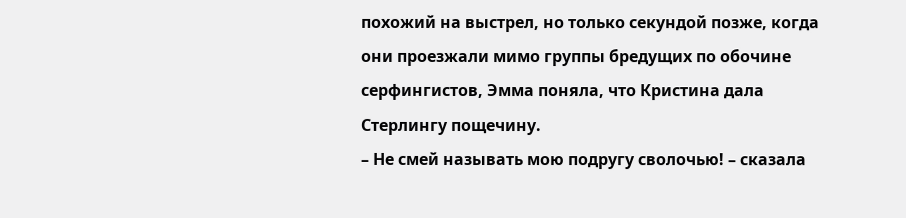похожий на выстрел, но только секундой позже, когда они проезжали мимо группы бредущих по обочине серфингистов, Эмма поняла, что Кристина дала Стерлингу пощечину.
– Не смей называть мою подругу сволочью! – сказала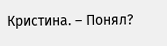Кристина. – Понял?